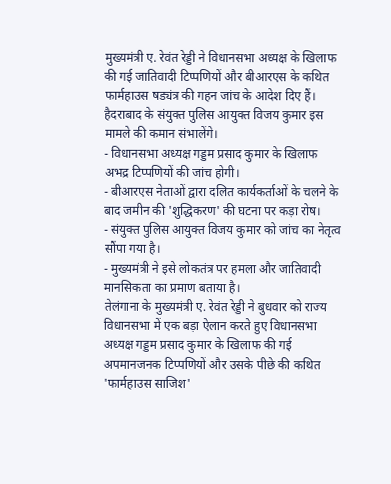मुख्यमंत्री ए. रेवंत रेड्डी ने विधानसभा अध्यक्ष के खिलाफ की गई जातिवादी टिप्पणियों और बीआरएस के कथित फार्महाउस षड्यंत्र की गहन जांच के आदेश दिए हैं। हैदराबाद के संयुक्त पुलिस आयुक्त विजय कुमार इस मामले की कमान संभालेंगे।
- विधानसभा अध्यक्ष गड्डम प्रसाद कुमार के खिलाफ अभद्र टिप्पणियों की जांच होगी।
- बीआरएस नेताओं द्वारा दलित कार्यकर्ताओं के चलने के बाद जमीन की 'शुद्धिकरण' की घटना पर कड़ा रोष।
- संयुक्त पुलिस आयुक्त विजय कुमार को जांच का नेतृत्व सौंपा गया है।
- मुख्यमंत्री ने इसे लोकतंत्र पर हमला और जातिवादी मानसिकता का प्रमाण बताया है।
तेलंगाना के मुख्यमंत्री ए. रेवंत रेड्डी ने बुधवार को राज्य विधानसभा में एक बड़ा ऐलान करते हुए विधानसभा अध्यक्ष गड्डम प्रसाद कुमार के खिलाफ की गई अपमानजनक टिप्पणियों और उसके पीछे की कथित 'फार्महाउस साजिश'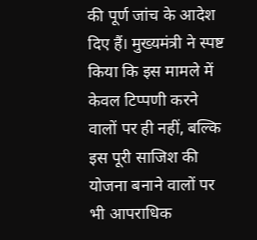की पूर्ण जांच के आदेश दिए हैं। मुख्यमंत्री ने स्पष्ट किया कि इस मामले में केवल टिप्पणी करने वालों पर ही नहीं, बल्कि इस पूरी साजिश की योजना बनाने वालों पर भी आपराधिक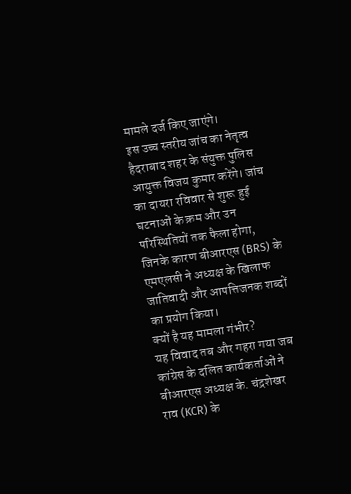मामले दर्ज किए जाएंगे।
इस उच्च स्तरीय जांच का नेतृत्व हैदराबाद शहर के संयुक्त पुलिस आयुक्त विजय कुमार करेंगे। जांच का दायरा रविवार से शुरू हुई घटनाओं के क्रम और उन परिस्थितियों तक फैला होगा, जिनके कारण बीआरएस (BRS) के एमएलसी ने अध्यक्ष के खिलाफ जातिवादी और आपत्तिजनक शब्दों का प्रयोग किया।
क्यों है यह मामला गंभीर?
यह विवाद तब और गहरा गया जब कांग्रेस के दलित कार्यकर्ताओं ने बीआरएस अध्यक्ष के. चंद्रशेखर राव (KCR) के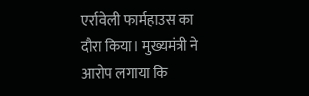एर्रावेली फार्महाउस का दौरा किया। मुख्यमंत्री ने आरोप लगाया कि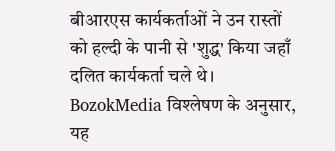बीआरएस कार्यकर्ताओं ने उन रास्तों को हल्दी के पानी से 'शुद्ध' किया जहाँ दलित कार्यकर्ता चले थे। BozokMedia विश्लेषण के अनुसार, यह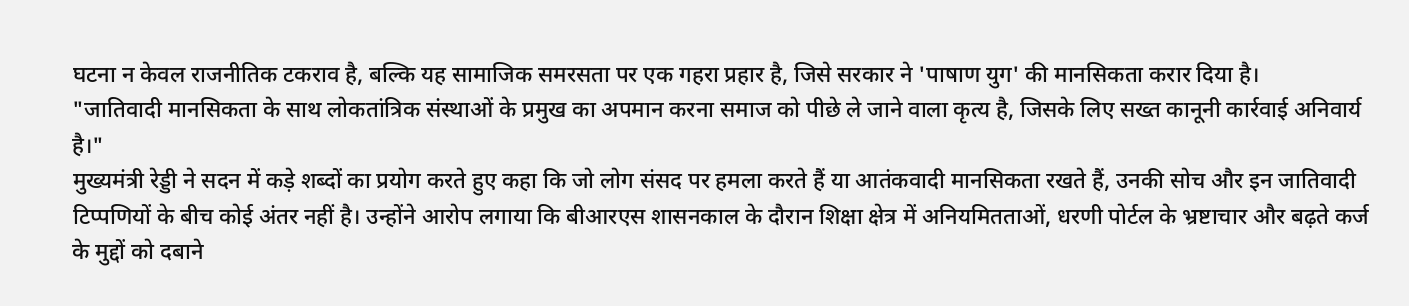घटना न केवल राजनीतिक टकराव है, बल्कि यह सामाजिक समरसता पर एक गहरा प्रहार है, जिसे सरकार ने 'पाषाण युग' की मानसिकता करार दिया है।
"जातिवादी मानसिकता के साथ लोकतांत्रिक संस्थाओं के प्रमुख का अपमान करना समाज को पीछे ले जाने वाला कृत्य है, जिसके लिए सख्त कानूनी कार्रवाई अनिवार्य है।"
मुख्यमंत्री रेड्डी ने सदन में कड़े शब्दों का प्रयोग करते हुए कहा कि जो लोग संसद पर हमला करते हैं या आतंकवादी मानसिकता रखते हैं, उनकी सोच और इन जातिवादी टिप्पणियों के बीच कोई अंतर नहीं है। उन्होंने आरोप लगाया कि बीआरएस शासनकाल के दौरान शिक्षा क्षेत्र में अनियमितताओं, धरणी पोर्टल के भ्रष्टाचार और बढ़ते कर्ज के मुद्दों को दबाने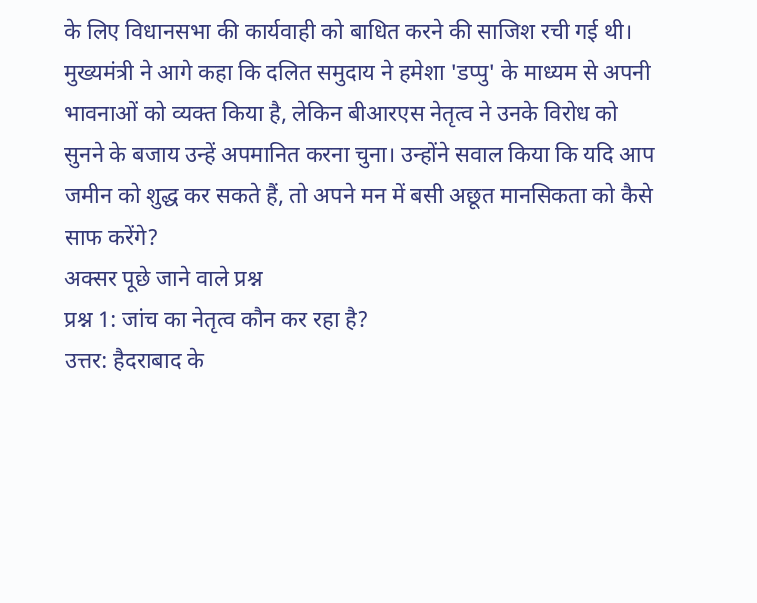के लिए विधानसभा की कार्यवाही को बाधित करने की साजिश रची गई थी।
मुख्यमंत्री ने आगे कहा कि दलित समुदाय ने हमेशा 'डप्पु' के माध्यम से अपनी भावनाओं को व्यक्त किया है, लेकिन बीआरएस नेतृत्व ने उनके विरोध को सुनने के बजाय उन्हें अपमानित करना चुना। उन्होंने सवाल किया कि यदि आप जमीन को शुद्ध कर सकते हैं, तो अपने मन में बसी अछूत मानसिकता को कैसे साफ करेंगे?
अक्सर पूछे जाने वाले प्रश्न
प्रश्न 1: जांच का नेतृत्व कौन कर रहा है?
उत्तर: हैदराबाद के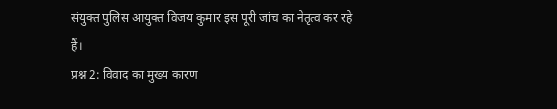संयुक्त पुलिस आयुक्त विजय कुमार इस पूरी जांच का नेतृत्व कर रहे हैं।
प्रश्न 2: विवाद का मुख्य कारण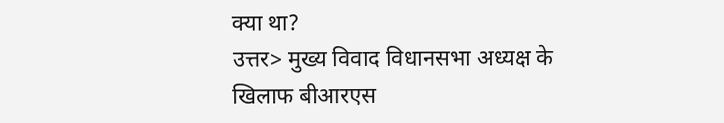क्या था?
उत्तर> मुख्य विवाद विधानसभा अध्यक्ष के खिलाफ बीआरएस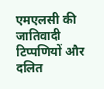एमएलसी की जातिवादी टिप्पणियों और दलित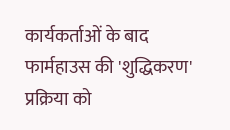कार्यकर्ताओं के बाद फार्महाउस की 'शुद्धिकरण' प्रक्रिया को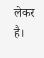लेकर है।